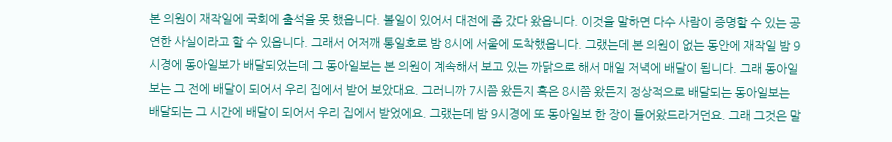본 의원이 재작일에 국회에 출석을 못 했읍니다. 볼일이 있어서 대전에 좀 갔다 왔읍니다. 이것을 말하면 다수 사람이 증명할 수 있는 공연한 사실이라고 할 수 있읍니다. 그래서 어저깨 통일호로 밤 8시에 서울에 도착했읍니다. 그랬는데 본 의원이 없는 동안에 재작일 밤 9시경에 동아일보가 배달되었는데 그 동아일보는 본 의원이 계속해서 보고 있는 까닭으로 해서 매일 저녁에 배달이 됩니다. 그래 동아일보는 그 전에 배달이 되어서 우리 집에서 받어 보았대요. 그러니까 7시쯤 왔든지 혹은 8시쯤 왔든지 정상적으로 배달되는 동아일보는 배달되는 그 시간에 배달이 되어서 우리 집에서 받었에요. 그랬는데 밤 9시경에 또 동아일보 한 장이 들어왔드라거던요. 그래 그것은 말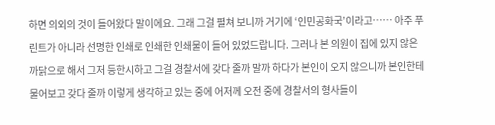하면 의외의 것이 들어왔다 말이에요. 그래 그걸 펼쳐 보니까 거기에 ‘인민공화국’이라고…… 아주 푸린트가 아니라 선명한 인쇄로 인쇄한 인쇄물이 들어 있었드랍니다. 그러나 본 의원이 집에 있지 않은 까닭으로 해서 그저 등한시하고 그걸 경찰서에 갖다 줄까 말까 하다가 본인이 오지 않으니까 본인한테 물어보고 갖다 줄까 이렇게 생각하고 있는 중에 어저께 오전 중에 경찰서의 형사들이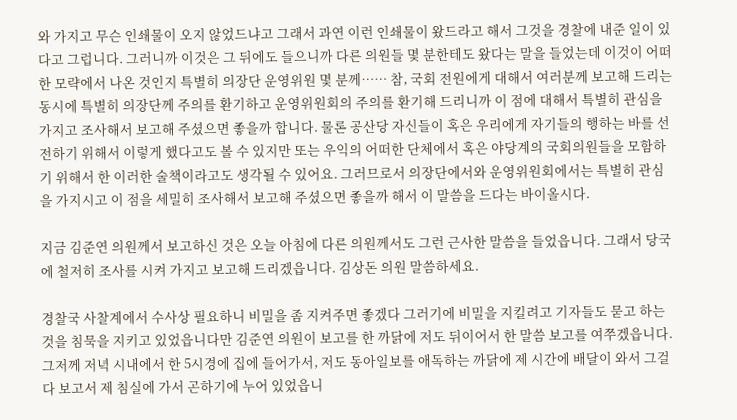와 가지고 무슨 인쇄물이 오지 않었드냐고 그래서 과연 이런 인쇄물이 왔드라고 해서 그것을 경찰에 내준 일이 있다고 그럽니다. 그러니까 이것은 그 뒤에도 들으니까 다른 의원들 몇 분한테도 왔다는 말을 들었는데 이것이 어떠한 모략에서 나온 것인지 특별히 의장단 운영위원 몇 분께…… 참, 국회 전원에게 대해서 여러분께 보고해 드리는 동시에 특별히 의장단께 주의를 환기하고 운영위원회의 주의를 환기해 드리니까 이 점에 대해서 특별히 관심을 가지고 조사해서 보고해 주셨으면 좋을까 합니다. 물론 공산당 자신들이 혹은 우리에게 자기들의 행하는 바를 선전하기 위해서 이렇게 했다고도 볼 수 있지만 또는 우익의 어떠한 단체에서 혹은 야당계의 국회의원들을 모함하기 위해서 한 이러한 술책이라고도 생각될 수 있어요. 그러므로서 의장단에서와 운영위원회에서는 특별히 관심을 가지시고 이 점을 세밀히 조사해서 보고해 주셨으면 좋을까 해서 이 말씀을 드다는 바이올시다.

지금 김준연 의원께서 보고하신 것은 오늘 아침에 다른 의원께서도 그런 근사한 말씀을 들었읍니다. 그래서 당국에 철저히 조사를 시켜 가지고 보고해 드리겠읍니다. 김상돈 의원 말씀하세요.

경찰국 사찰계에서 수사상 필요하니 비밀을 좀 지켜주면 좋겠다 그러기에 비밀을 지킬려고 기자들도 묻고 하는 것을 침묵을 지키고 있었읍니다만 김준연 의원이 보고를 한 까닭에 저도 뒤이어서 한 말씀 보고를 여쭈겠읍니다. 그저께 저녁 시내에서 한 5시경에 집에 들어가서, 저도 동아일보를 애독하는 까닭에 제 시간에 배달이 와서 그걸 다 보고서 제 침실에 가서 곤하기에 누어 있었읍니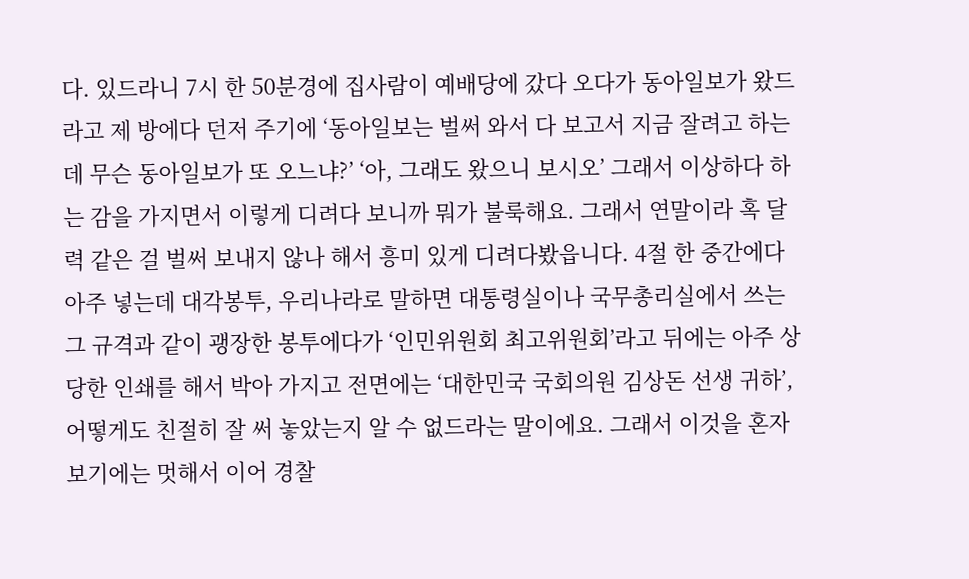다. 있드라니 7시 한 50분경에 집사람이 예배당에 갔다 오다가 동아일보가 왔드라고 제 방에다 던저 주기에 ‘동아일보는 벌써 와서 다 보고서 지금 잘려고 하는데 무슨 동아일보가 또 오느냐?’ ‘아, 그래도 왔으니 보시오’ 그래서 이상하다 하는 감을 가지면서 이렇게 디려다 보니까 뭐가 불룩해요. 그래서 연말이라 혹 달력 같은 걸 벌써 보내지 않나 해서 흥미 있게 디려다봤읍니다. 4절 한 중간에다 아주 넣는데 대각봉투, 우리나라로 말하면 대통령실이나 국무총리실에서 쓰는 그 규격과 같이 괭장한 봉투에다가 ‘인민위원회 최고위원회’라고 뒤에는 아주 상당한 인쇄를 해서 박아 가지고 전면에는 ‘대한민국 국회의원 김상돈 선생 귀하’, 어떻게도 친절히 잘 써 놓았는지 알 수 없드라는 말이에요. 그래서 이것을 혼자 보기에는 멋해서 이어 경찰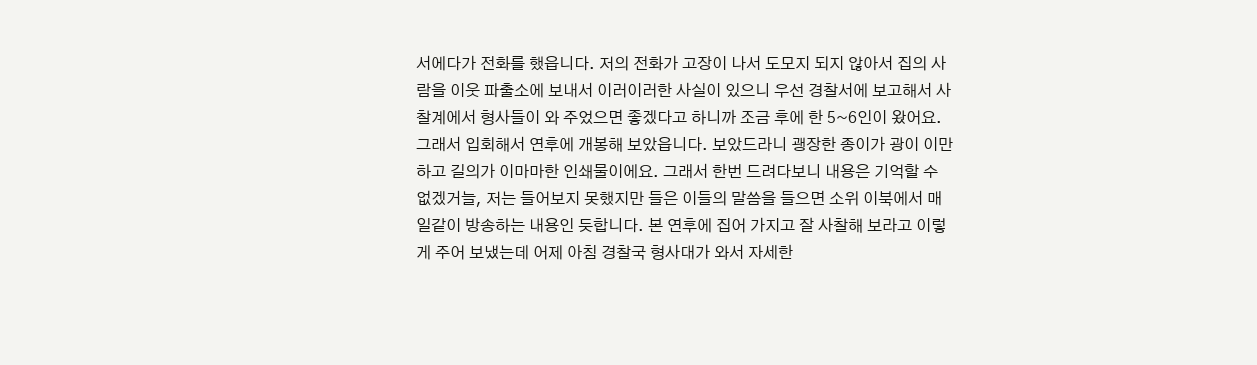서에다가 전화를 했읍니다. 저의 전화가 고장이 나서 도모지 되지 않아서 집의 사람을 이웃 파출소에 보내서 이러이러한 사실이 있으니 우선 경찰서에 보고해서 사찰계에서 형사들이 와 주었으면 좋겠다고 하니까 조금 후에 한 5~6인이 왔어요. 그래서 입회해서 연후에 개봉해 보았읍니다. 보았드라니 괭장한 종이가 광이 이만하고 길의가 이마마한 인쇄물이에요. 그래서 한번 드려다보니 내용은 기억할 수 없겠거늘, 저는 들어보지 못했지만 들은 이들의 말씀을 들으면 소위 이북에서 매일같이 방송하는 내용인 듯합니다. 본 연후에 집어 가지고 잘 사찰해 보라고 이렇게 주어 보냈는데 어제 아침 경찰국 형사대가 와서 자세한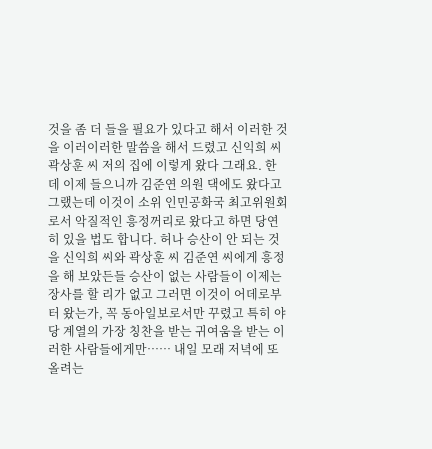것을 좀 더 들을 필요가 있다고 해서 이러한 것을 이러이러한 말씀을 해서 드렸고 신익희 씨 곽상훈 씨 저의 집에 이렇게 왔다 그래요. 한데 이제 들으니까 김준연 의원 댁에도 왔다고 그랬는데 이것이 소위 인민공화국 최고위원회로서 악질적인 흥정꺼리로 왔다고 하면 당연히 있을 법도 합니다. 허나 승산이 안 되는 것을 신익희 씨와 곽상훈 씨 김준연 씨에게 흥정을 해 보았든들 승산이 없는 사람들이 이제는 장사를 할 리가 없고 그러면 이것이 어데로부터 왔는가, 꼭 동아일보로서만 꾸렸고 특히 야당 계열의 가장 칭찬을 받는 귀여움을 받는 이러한 사람들에게만…… 내일 모래 저녁에 또 올려는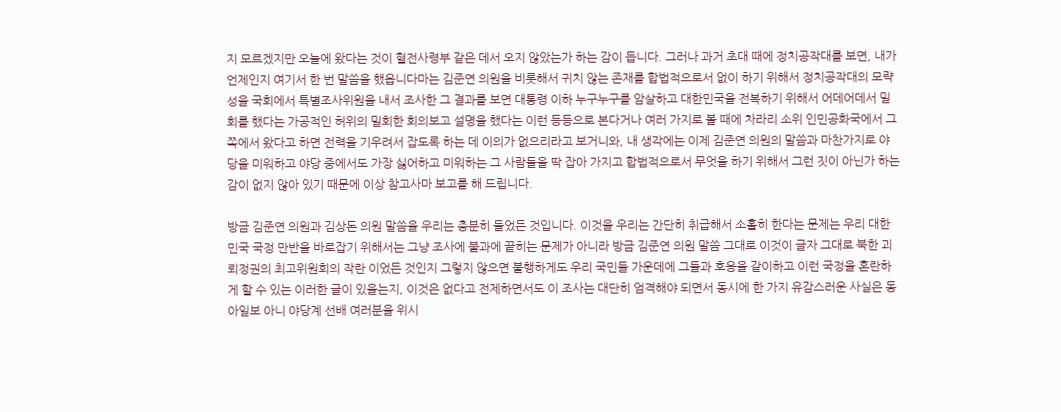지 모르겠지만 오늘에 왔다는 것이 혈전사령부 같은 데서 오지 않았는가 하는 감이 듭니다. 그러나 과거 초대 때에 정치공작대를 보면, 내가 언제인지 여기서 한 번 말씀을 했읍니다마는 김준연 의원을 비롯해서 귀치 않는 존재를 합법적으로서 없이 하기 위해서 정치공작대의 모략성을 국회에서 특별조사위원을 내서 조사한 그 결과를 보면 대통령 이하 누구누구를 암살하고 대한민국을 전복하기 위해서 어데어데서 밀회를 했다는 가공적인 허위의 밀회한 회의보고 설명을 했다는 이런 등등으로 본다거나 여러 가지로 볼 때에 차라리 소위 인민공화국에서 그쪽에서 왔다고 하면 전력을 기우려서 잡도록 하는 데 이의가 없으리라고 보거니와, 내 생각에는 이제 김준연 의원의 말씀과 마찬가지로 야당을 미워하고 야당 중에서도 가장 싫어하고 미워하는 그 사람들을 딱 잡아 가지고 합법적으로서 무엇을 하기 위해서 그런 짓이 아닌가 하는 감이 없지 않아 있기 때문에 이상 참고사마 보고를 해 드립니다.

방금 김준연 의원과 김상돈 의원 말씀을 우리는 충분히 들었든 것입니다. 이것을 우리는 간단히 취급해서 소홀히 한다는 문제는 우리 대한민국 국정 만반을 바로잡기 위해서는 그냥 조사에 불과에 끝히는 문제가 아니라 방금 김준연 의원 말씀 그대로 이것이 글자 그대로 북한 괴뢰정권의 최고위원회의 작란 이었든 것인지 그렇지 않으면 불행하게도 우리 국민들 가운데에 그들과 호응을 같이하고 이런 국정을 혼란하게 할 수 있는 이러한 글이 있을는지, 이것은 없다고 전제하면서도 이 조사는 대단히 엄격해야 되면서 동시에 한 가지 유감스러운 사실은 동아일보 아니 야당계 선배 여러분을 위시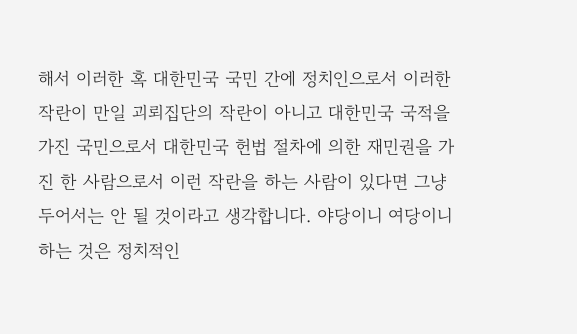해서 이러한 혹 대한민국 국민 간에 정치인으로서 이러한 작란이 만일 괴뢰집단의 작란이 아니고 대한민국 국적을 가진 국민으로서 대한민국 헌법 절차에 의한 재민권을 가진 한 사람으로서 이런 작란을 하는 사람이 있다면 그냥 두어서는 안 될 것이라고 생각합니다. 야당이니 여당이니 하는 것은 정치적인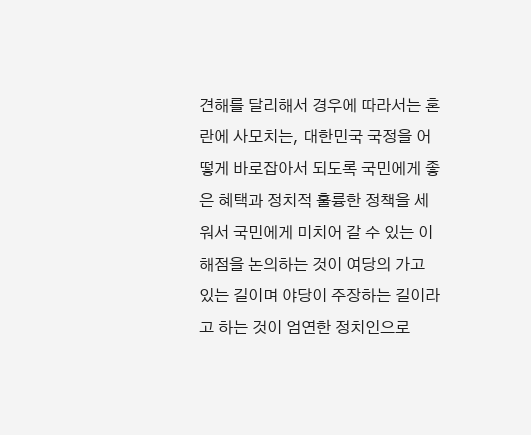견해를 달리해서 경우에 따라서는 혼란에 사모치는, 대한민국 국정을 어떻게 바로잡아서 되도록 국민에게 좋은 혜택과 정치적 훌륭한 정책을 세워서 국민에게 미치어 갈 수 있는 이해점을 논의하는 것이 여당의 가고 있는 길이며 야당이 주장하는 길이라고 하는 것이 엄연한 정치인으로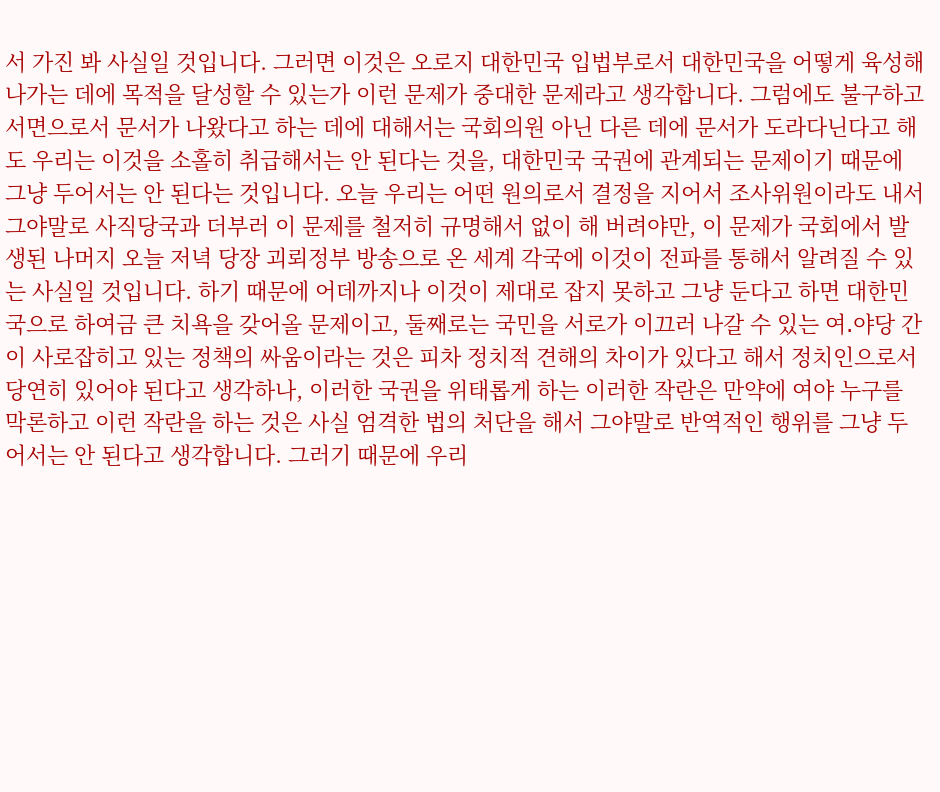서 가진 봐 사실일 것입니다. 그러면 이것은 오로지 대한민국 입법부로서 대한민국을 어떻게 육성해 나가는 데에 목적을 달성할 수 있는가 이런 문제가 중대한 문제라고 생각합니다. 그럼에도 불구하고 서면으로서 문서가 나왔다고 하는 데에 대해서는 국회의원 아닌 다른 데에 문서가 도라다닌다고 해도 우리는 이것을 소홀히 취급해서는 안 된다는 것을, 대한민국 국권에 관계되는 문제이기 때문에 그냥 두어서는 안 된다는 것입니다. 오늘 우리는 어떤 원의로서 결정을 지어서 조사위원이라도 내서 그야말로 사직당국과 더부러 이 문제를 철저히 규명해서 없이 해 버려야만, 이 문제가 국회에서 발생된 나머지 오늘 저녁 당장 괴뢰정부 방송으로 온 세계 각국에 이것이 전파를 통해서 알려질 수 있는 사실일 것입니다. 하기 때문에 어데까지나 이것이 제대로 잡지 못하고 그냥 둔다고 하면 대한민국으로 하여금 큰 치욕을 갖어올 문제이고, 둘째로는 국민을 서로가 이끄러 나갈 수 있는 여․야당 간이 사로잡히고 있는 정책의 싸움이라는 것은 피차 정치적 견해의 차이가 있다고 해서 정치인으로서 당연히 있어야 된다고 생각하나, 이러한 국권을 위태롭게 하는 이러한 작란은 만약에 여야 누구를 막론하고 이런 작란을 하는 것은 사실 엄격한 법의 처단을 해서 그야말로 반역적인 행위를 그냥 두어서는 안 된다고 생각합니다. 그러기 때문에 우리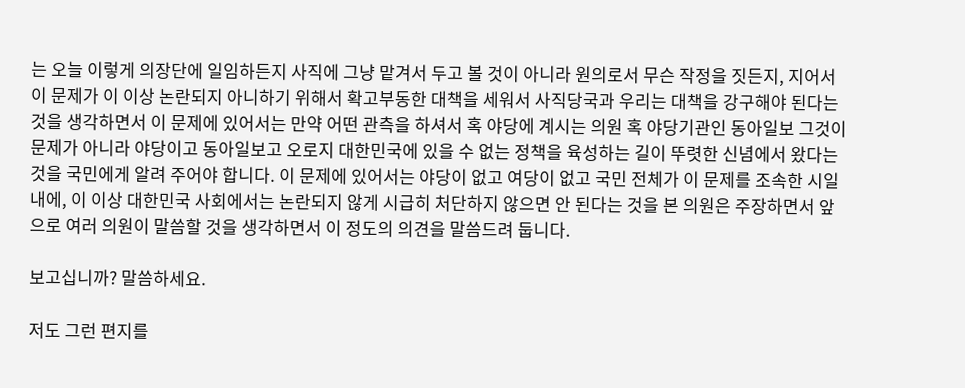는 오늘 이렇게 의장단에 일임하든지 사직에 그냥 맡겨서 두고 볼 것이 아니라 원의로서 무슨 작정을 짓든지, 지어서 이 문제가 이 이상 논란되지 아니하기 위해서 확고부동한 대책을 세워서 사직당국과 우리는 대책을 강구해야 된다는 것을 생각하면서 이 문제에 있어서는 만약 어떤 관측을 하셔서 혹 야당에 계시는 의원 혹 야당기관인 동아일보 그것이 문제가 아니라 야당이고 동아일보고 오로지 대한민국에 있을 수 없는 정책을 육성하는 길이 뚜렷한 신념에서 왔다는 것을 국민에게 알려 주어야 합니다. 이 문제에 있어서는 야당이 없고 여당이 없고 국민 전체가 이 문제를 조속한 시일 내에, 이 이상 대한민국 사회에서는 논란되지 않게 시급히 처단하지 않으면 안 된다는 것을 본 의원은 주장하면서 앞으로 여러 의원이 말씀할 것을 생각하면서 이 정도의 의견을 말씀드려 둡니다.

보고십니까? 말씀하세요.

저도 그런 편지를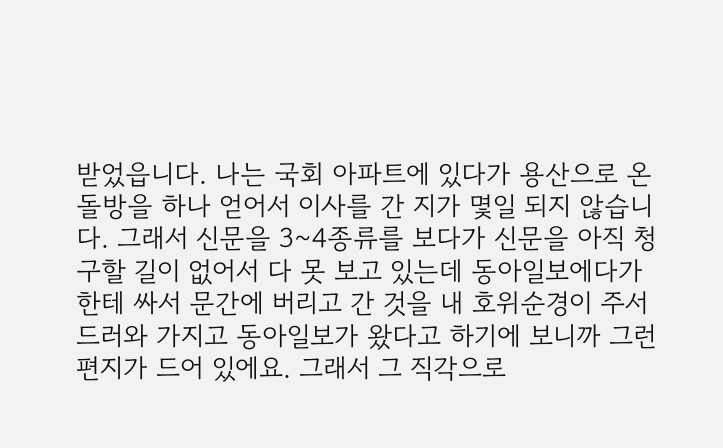받었읍니다. 나는 국회 아파트에 있다가 용산으로 온돌방을 하나 얻어서 이사를 간 지가 몇일 되지 않습니다. 그래서 신문을 3~4종류를 보다가 신문을 아직 청구할 길이 없어서 다 못 보고 있는데 동아일보에다가 한테 싸서 문간에 버리고 간 것을 내 호위순경이 주서 드러와 가지고 동아일보가 왔다고 하기에 보니까 그런 편지가 드어 있에요. 그래서 그 직각으로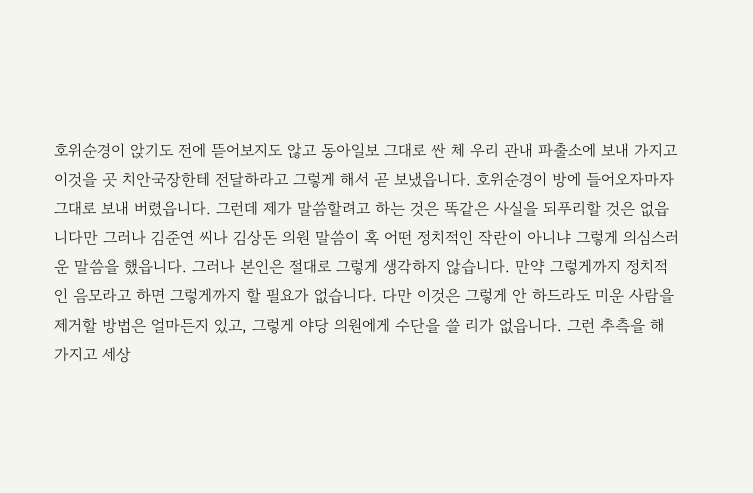호위순경이 앉기도 전에 뜯어보지도 않고 동아일보 그대로 싼 체 우리 관내 파출소에 보내 가지고 이것을 곳 치안국장한테 전달하라고 그렇게 해서 곧 보냈읍니다. 호위순경이 방에 들어오자마자 그대로 보내 버렸읍니다. 그런데 제가 말씀할려고 하는 것은 똑같은 사실을 되푸리할 것은 없읍니다만 그러나 김준연 씨나 김상돈 의원 말씀이 혹 어떤 정치적인 작란이 아니냐 그렇게 의심스러운 말씀을 했읍니다. 그러나 본인은 절대로 그렇게 생각하지 않습니다. 만약 그렇게까지 정치적인 음모라고 하면 그렇게까지 할 필요가 없습니다. 다만 이것은 그렇게 안 하드라도 미운 사람을 제거할 방법은 얼마든지 있고, 그렇게 야당 의원에게 수단을 쓸 리가 없읍니다. 그런 추측을 해 가지고 세상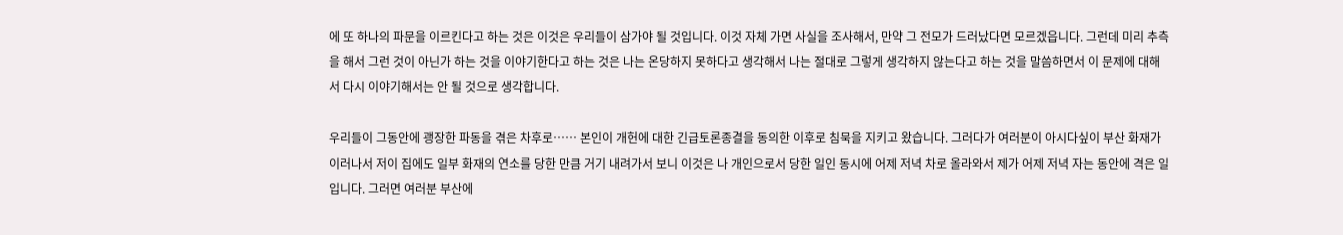에 또 하나의 파문을 이르킨다고 하는 것은 이것은 우리들이 삼가야 될 것입니다. 이것 자체 가면 사실을 조사해서, 만약 그 전모가 드러났다면 모르겠읍니다. 그런데 미리 추측을 해서 그런 것이 아닌가 하는 것을 이야기한다고 하는 것은 나는 온당하지 못하다고 생각해서 나는 절대로 그렇게 생각하지 않는다고 하는 것을 말씀하면서 이 문제에 대해서 다시 이야기해서는 안 될 것으로 생각합니다.

우리들이 그동안에 괭장한 파동을 겪은 차후로…… 본인이 개헌에 대한 긴급토론종결을 동의한 이후로 침묵을 지키고 왔습니다. 그러다가 여러분이 아시다싶이 부산 화재가 이러나서 저이 집에도 일부 화재의 연소를 당한 만큼 거기 내려가서 보니 이것은 나 개인으로서 당한 일인 동시에 어제 저녁 차로 올라와서 제가 어제 저녁 자는 동안에 격은 일입니다. 그러면 여러분 부산에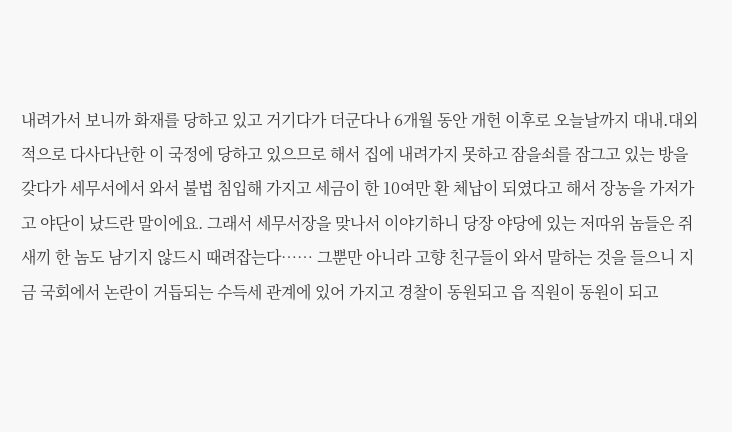내려가서 보니까 화재를 당하고 있고 거기다가 더군다나 6개월 동안 개헌 이후로 오늘날까지 대내․대외적으로 다사다난한 이 국정에 당하고 있으므로 해서 집에 내려가지 못하고 잠을쇠를 잠그고 있는 방을 갖다가 세무서에서 와서 불법 침입해 가지고 세금이 한 10여만 환 체납이 되였다고 해서 장농을 가저가고 야단이 났드란 말이에요. 그래서 세무서장을 맞나서 이야기하니 당장 야당에 있는 저따위 놈들은 쥐새끼 한 놈도 남기지 않드시 때려잡는다…… 그뿐만 아니라 고향 친구들이 와서 말하는 것을 들으니 지금 국회에서 논란이 거듭되는 수득세 관계에 있어 가지고 경찰이 동원되고 읍 직원이 동원이 되고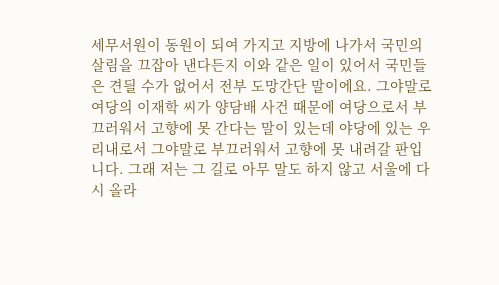세무서원이 동원이 되여 가지고 지방에 나가서 국민의 살림을 끄잡아 낸다든지 이와 같은 일이 있어서 국민들은 견딀 수가 없어서 전부 도망간단 말이에요. 그야말로 여당의 이재학 씨가 양담배 사건 때문에 여당으로서 부끄러워서 고향에 못 간다는 말이 있는데 야당에 있는 우리내로서 그야말로 부끄러워서 고향에 못 내려갈 판입니다. 그래 저는 그 길로 아무 말도 하지 않고 서울에 다시 올라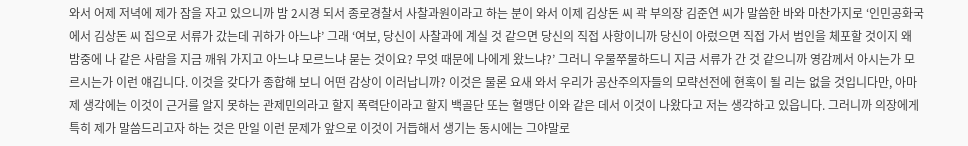와서 어제 저녁에 제가 잠을 자고 있으니까 밤 2시경 되서 종로경찰서 사찰과원이라고 하는 분이 와서 이제 김상돈 씨 곽 부의장 김준연 씨가 말씀한 바와 마찬가지로 ‘인민공화국에서 김상돈 씨 집으로 서류가 갔는데 귀하가 아느냐’ 그래 ‘여보, 당신이 사찰과에 계실 것 같으면 당신의 직접 사항이니까 당신이 아렀으면 직접 가서 범인을 체포할 것이지 왜 밤중에 나 같은 사람을 지금 깨워 가지고 아느냐 모르느냐 묻는 것이요? 무엇 때문에 나에게 왔느냐?’ 그러니 우물쭈물하드니 지금 서류가 간 것 같으니까 영감께서 아시는가 모르시는가 이런 얘깁니다. 이것을 갖다가 종합해 보니 어떤 감상이 이러납니까? 이것은 물론 요새 와서 우리가 공산주의자들의 모략선전에 현혹이 될 리는 없을 것입니다만, 아마 제 생각에는 이것이 근거를 알지 못하는 관제민의라고 할지 폭력단이라고 할지 백골단 또는 혈맹단 이와 같은 데서 이것이 나왔다고 저는 생각하고 있읍니다. 그러니까 의장에게 특히 제가 말씀드리고자 하는 것은 만일 이런 문제가 앞으로 이것이 거듭해서 생기는 동시에는 그야말로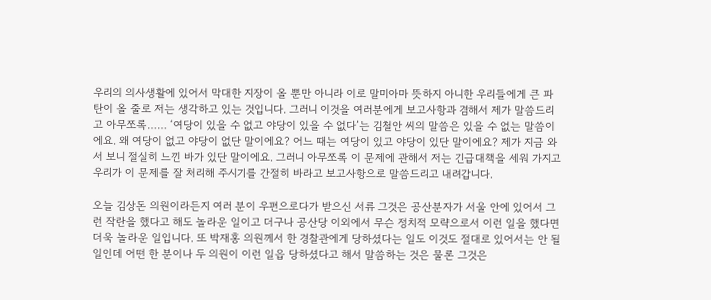우리의 의사생활에 있어서 막대한 지장이 올 뿐만 아니라 이로 말미아마 뜻하지 아니한 우리들에게 큰 파탄이 올 줄로 저는 생각하고 있는 것입니다. 그러니 이것을 여러분에게 보고사항과 겸해서 제가 말씀드리고 아무쪼록…… ‘여당이 있을 수 없고 야당이 있을 수 없다’는 김철안 씨의 말씀은 있을 수 없는 말씀이에요. 왜 여당이 없고 야당이 없단 말이에요? 어느 때는 여당이 있고 야당이 있단 말이에요? 제가 지금 와서 보니 절실히 느낀 바가 있단 말이에요. 그러니 아무쪼록 이 문제에 관해서 저는 긴급대책을 세워 가지고 우리가 이 문제를 잘 처리해 주시기를 간절히 바라고 보고사항으로 말씀드리고 내려갑니다.

오늘 김상돈 의원이라든지 여러 분이 우편으로다가 받으신 서류 그것은 공산분자가 서울 안에 있어서 그런 작란을 했다고 해도 놀라운 일이고 더구나 공산당 이외에서 무슨 정치적 모략으로서 이런 일을 했다면 더욱 놀라운 일입니다. 또 박재홍 의원께서 한 경찰관에게 당하셨다는 일도 이것도 절대로 있어서는 안 될 일인데 어떤 한 분이나 두 의원이 이런 일읍 당하셨다고 해서 말씀하는 것은 물론 그것은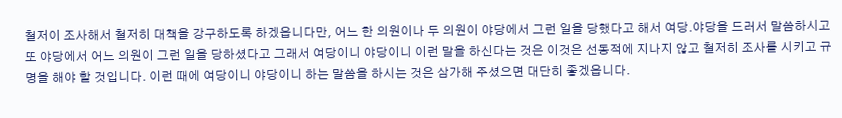철저이 조사해서 철저히 대책을 강구하도록 하겠읍니다만, 어느 한 의원이나 두 의원이 야당에서 그런 일을 당했다고 해서 여당․야당을 드러서 말씀하시고 또 야당에서 어느 의원이 그런 일을 당하셨다고 그래서 여당이니 야당이니 이런 말을 하신다는 것은 이것은 선동적에 지나지 않고 철저히 조사를 시키고 규명을 해야 할 것입니다. 이런 때에 여당이니 야당이니 하는 말씀을 하시는 것은 삼가해 주셨으면 대단히 좋겠읍니다.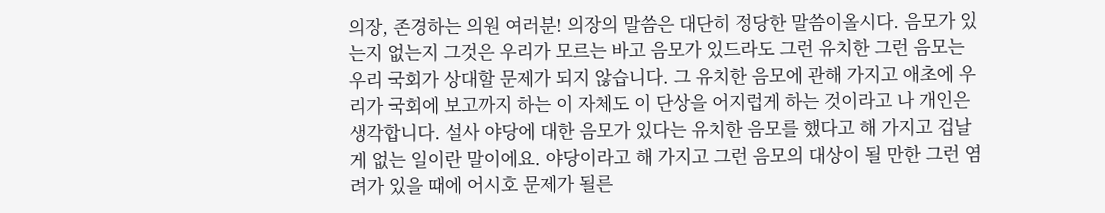의장, 존경하는 의원 여러분! 의장의 말씀은 대단히 정당한 말씀이올시다. 음모가 있는지 없는지 그것은 우리가 모르는 바고 음모가 있드라도 그런 유치한 그런 음모는 우리 국회가 상대할 문제가 되지 않습니다. 그 유치한 음모에 관해 가지고 애초에 우리가 국회에 보고까지 하는 이 자체도 이 단상을 어지럽게 하는 것이라고 나 개인은 생각합니다. 설사 야당에 대한 음모가 있다는 유치한 음모를 했다고 해 가지고 겁날 게 없는 일이란 말이에요. 야당이라고 해 가지고 그런 음모의 대상이 될 만한 그런 염려가 있을 때에 어시호 문제가 될른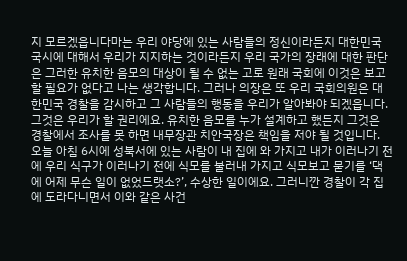지 모르겠읍니다마는 우리 야당에 있는 사람들의 정신이라든지 대한민국 국시에 대해서 우리가 지지하는 것이라든지 우리 국가의 장래에 대한 판단은 그러한 유치한 음모의 대상이 될 수 없는 고로 원래 국회에 이것은 보고할 필요가 없다고 나는 생각합니다. 그러나 의장은 또 우리 국회의원은 대한민국 경찰을 감시하고 그 사람들의 행동을 우리가 알아봐야 되겠읍니다. 그것은 우리가 할 권리에요. 유치한 음모를 누가 설계하고 했든지 그것은 경찰에서 조사를 못 하면 내무장관 치안국장은 책임을 저야 될 것입니다. 오늘 아침 6시에 성북서에 있는 사람이 내 집에 와 가지고 내가 이러나기 전에 우리 식구가 이러나기 전에 식모를 불러내 가지고 식모보고 묻기를 ‘댁에 어제 무슨 일이 없었드랫소?’, 수상한 일이에요. 그러니깐 경찰이 각 집에 도라다니면서 이와 같은 사건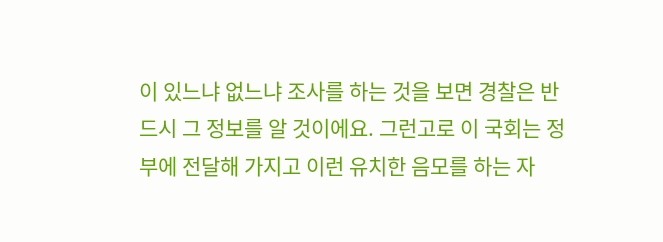이 있느냐 없느냐 조사를 하는 것을 보면 경찰은 반드시 그 정보를 알 것이에요. 그런고로 이 국회는 정부에 전달해 가지고 이런 유치한 음모를 하는 자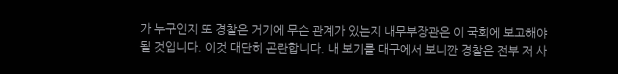가 누구인지 또 경찰은 거기에 무슨 관계가 있는지 내무부장관은 이 국회에 보고해야 될 것입니다. 이것 대단히 곤란합니다. 내 보기를 대구에서 보니깐 경찰은 전부 저 사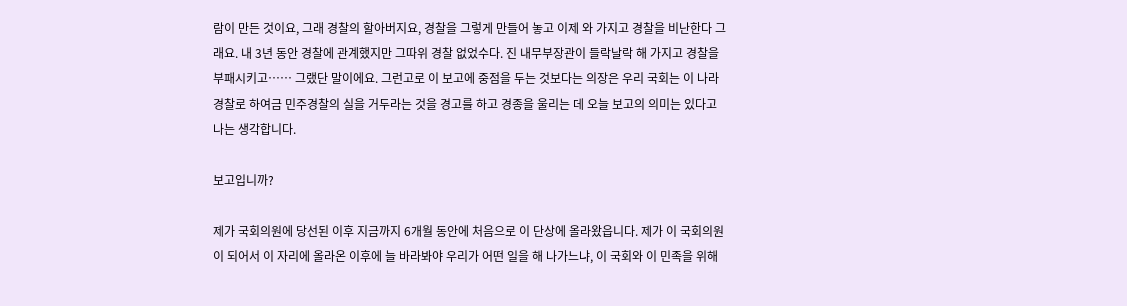람이 만든 것이요, 그래 경찰의 할아버지요, 경찰을 그렇게 만들어 놓고 이제 와 가지고 경찰을 비난한다 그래요. 내 3년 동안 경찰에 관계했지만 그따위 경찰 없었수다. 진 내무부장관이 들락날락 해 가지고 경찰을 부패시키고…… 그랬단 말이에요. 그런고로 이 보고에 중점을 두는 것보다는 의장은 우리 국회는 이 나라 경찰로 하여금 민주경찰의 실을 거두라는 것을 경고를 하고 경종을 울리는 데 오늘 보고의 의미는 있다고 나는 생각합니다.

보고입니까?

제가 국회의원에 당선된 이후 지금까지 6개월 동안에 처음으로 이 단상에 올라왔읍니다. 제가 이 국회의원이 되어서 이 자리에 올라온 이후에 늘 바라봐야 우리가 어떤 일을 해 나가느냐, 이 국회와 이 민족을 위해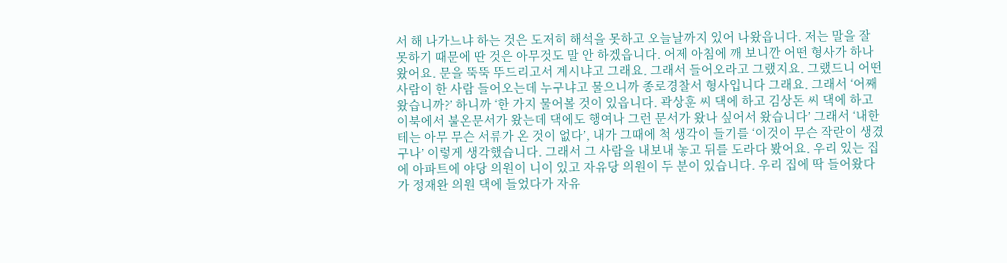서 해 나가느냐 하는 것은 도저히 해석을 못하고 오늘날까지 있어 나왔읍니다. 저는 말을 잘 못하기 때문에 딴 것은 아무것도 말 안 하겠읍니다. 어제 아침에 깨 보니깐 어떤 형사가 하나 왔어요. 문을 뚝뚝 뚜드리고서 계시냐고 그래요. 그래서 들어오라고 그랬지요. 그랬드니 어떤 사람이 한 사람 들어오는데 누구냐고 물으니까 종로경찰서 형사입니다 그래요. 그래서 ‘어째 왔습니까?’ 하니까 ‘한 가지 물어볼 것이 있읍니다. 곽상훈 씨 댁에 하고 김상돈 씨 댁에 하고 이북에서 불온문서가 왔는데 댁에도 행여나 그런 문서가 왔나 싶어서 왔습니다’ 그래서 ‘내한테는 아무 무슨 서류가 온 것이 없다’, 내가 그때에 척 생각이 들기를 ‘이것이 무슨 작란이 생겼구나’ 이렇게 생각했습니다. 그래서 그 사람을 내보내 놓고 뒤를 도라다 봤어요. 우리 있는 집에 아파트에 야당 의원이 니이 있고 자유당 의원이 두 분이 있습니다. 우리 집에 딱 들어왔다가 정재완 의원 댁에 들었다가 자유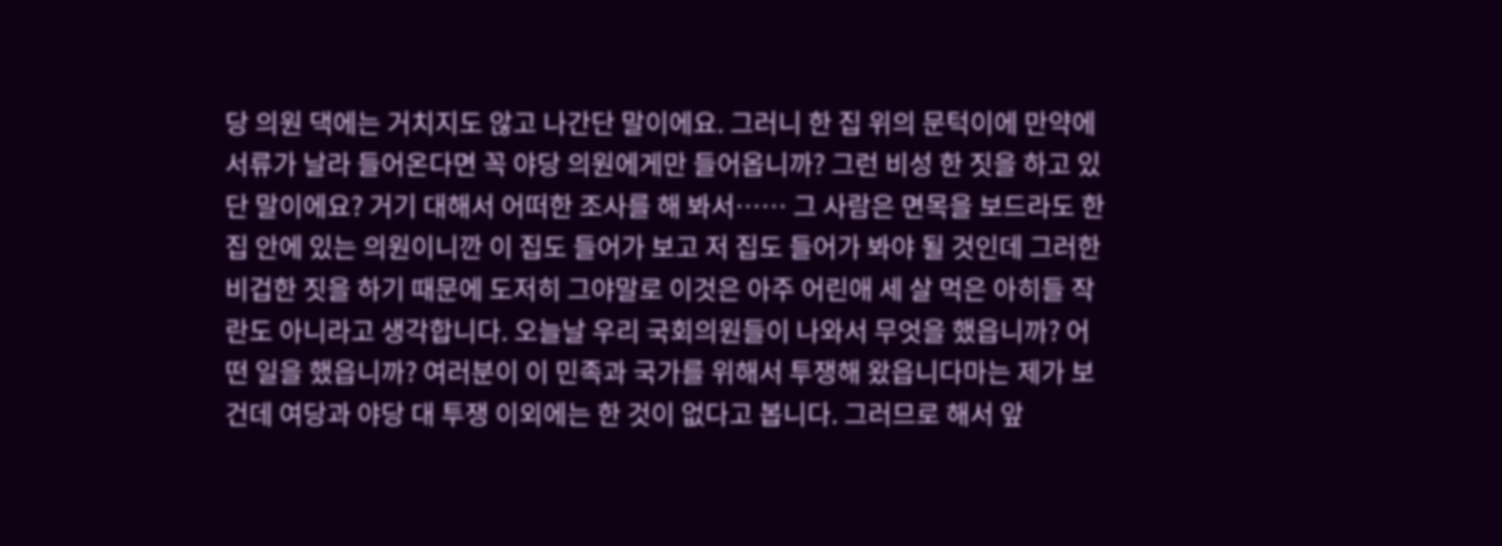당 의원 댁에는 거치지도 않고 나간단 말이에요. 그러니 한 집 위의 문턱이에 만약에 서류가 날라 들어온다면 꼭 야당 의원에게만 들어옵니까? 그런 비성 한 짓을 하고 있단 말이에요? 거기 대해서 어떠한 조사를 해 봐서…… 그 사람은 면목을 보드라도 한 집 안에 있는 의원이니깐 이 집도 들어가 보고 저 집도 들어가 봐야 될 것인데 그러한 비겁한 짓을 하기 때문에 도저히 그야말로 이것은 아주 어린애 세 살 먹은 아히들 작란도 아니라고 생각합니다. 오늘날 우리 국회의원들이 나와서 무엇을 했읍니까? 어떤 일을 했읍니까? 여러분이 이 민족과 국가를 위해서 투쟁해 왔읍니다마는 제가 보건데 여당과 야당 대 투쟁 이외에는 한 것이 없다고 봅니다. 그러므로 해서 앞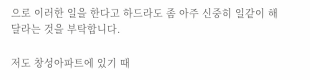으로 이러한 일을 한다고 하드라도 좀 아주 신중히 일같이 해 달라는 것을 부탁합니다.

저도 창성아파트에 있기 때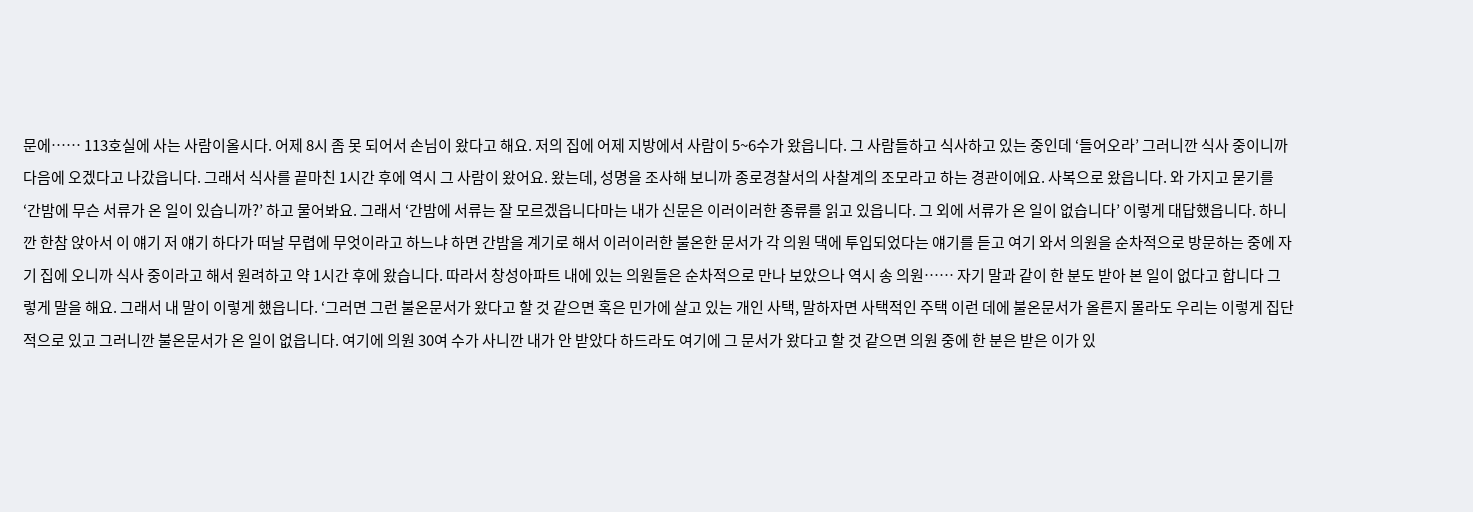문에…… 113호실에 사는 사람이올시다. 어제 8시 좀 못 되어서 손님이 왔다고 해요. 저의 집에 어제 지방에서 사람이 5~6수가 왔읍니다. 그 사람들하고 식사하고 있는 중인데 ‘들어오라’ 그러니깐 식사 중이니까 다음에 오겠다고 나갔읍니다. 그래서 식사를 끝마친 1시간 후에 역시 그 사람이 왔어요. 왔는데, 성명을 조사해 보니까 종로경찰서의 사찰계의 조모라고 하는 경관이에요. 사복으로 왔읍니다. 와 가지고 묻기를 ‘간밤에 무슨 서류가 온 일이 있습니까?’ 하고 물어봐요. 그래서 ‘간밤에 서류는 잘 모르겠읍니다마는 내가 신문은 이러이러한 종류를 읽고 있읍니다. 그 외에 서류가 온 일이 없습니다’ 이렇게 대답했읍니다. 하니깐 한참 앉아서 이 얘기 저 얘기 하다가 떠날 무렵에 무엇이라고 하느냐 하면 간밤을 계기로 해서 이러이러한 불온한 문서가 각 의원 댁에 투입되었다는 얘기를 듣고 여기 와서 의원을 순차적으로 방문하는 중에 자기 집에 오니까 식사 중이라고 해서 원려하고 약 1시간 후에 왔습니다. 따라서 창성아파트 내에 있는 의원들은 순차적으로 만나 보았으나 역시 송 의원…… 자기 말과 같이 한 분도 받아 본 일이 없다고 합니다 그렇게 말을 해요. 그래서 내 말이 이렇게 했읍니다. ‘그러면 그런 불온문서가 왔다고 할 것 같으면 혹은 민가에 살고 있는 개인 사택, 말하자면 사택적인 주택 이런 데에 불온문서가 올른지 몰라도 우리는 이렇게 집단적으로 있고 그러니깐 불온문서가 온 일이 없읍니다. 여기에 의원 30여 수가 사니깐 내가 안 받았다 하드라도 여기에 그 문서가 왔다고 할 것 같으면 의원 중에 한 분은 받은 이가 있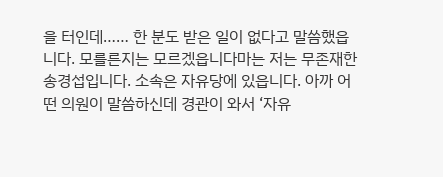을 터인데…… 한 분도 받은 일이 없다고 말씀했읍니다. 모를른지는 모르겠읍니다마는 저는 무존재한 송경섭입니다. 소속은 자유당에 있읍니다. 아까 어떤 의원이 말씀하신데 경관이 와서 ‘자유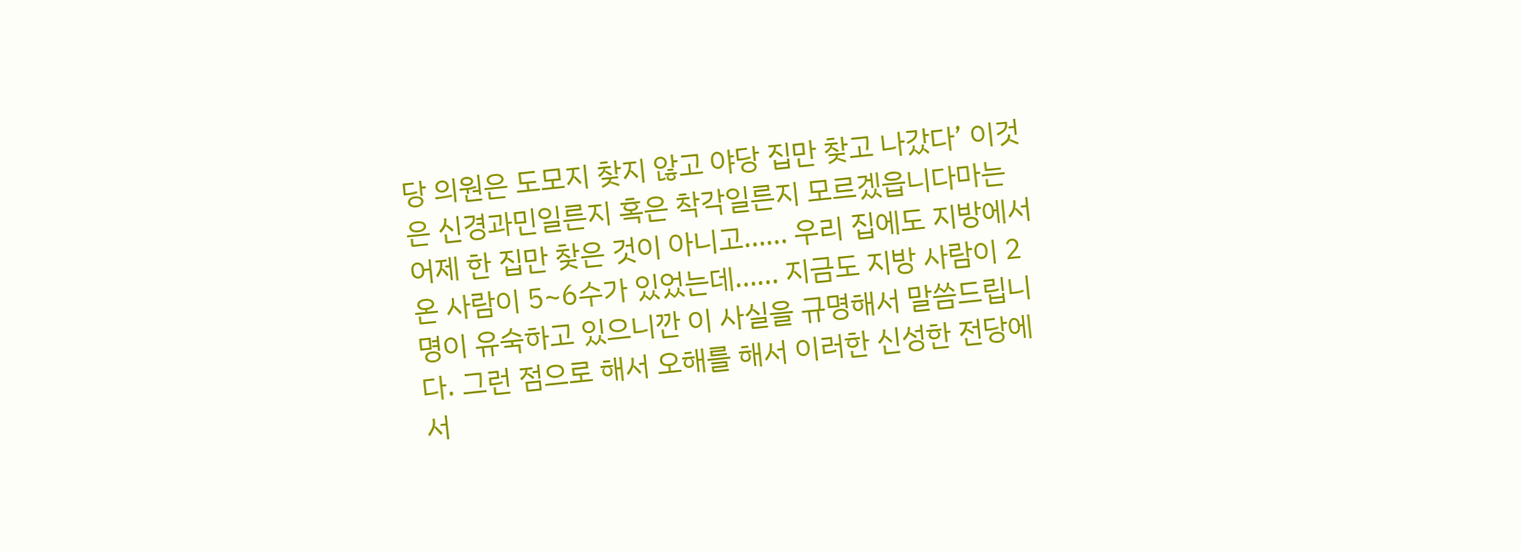당 의원은 도모지 찾지 않고 야당 집만 찾고 나갔다’ 이것은 신경과민일른지 혹은 착각일른지 모르겠읍니다마는 어제 한 집만 찾은 것이 아니고…… 우리 집에도 지방에서 온 사람이 5~6수가 있었는데…… 지금도 지방 사람이 2명이 유숙하고 있으니깐 이 사실을 규명해서 말씀드립니다. 그런 점으로 해서 오해를 해서 이러한 신성한 전당에서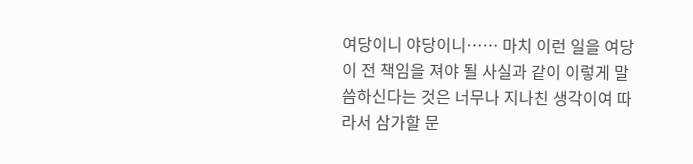여당이니 야당이니…… 마치 이런 일을 여당이 전 책임을 져야 될 사실과 같이 이렇게 말씀하신다는 것은 너무나 지나친 생각이여 따라서 삼가할 문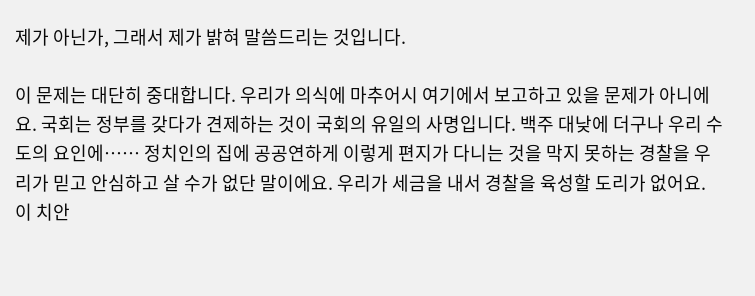제가 아닌가, 그래서 제가 밝혀 말씀드리는 것입니다.

이 문제는 대단히 중대합니다. 우리가 의식에 마추어시 여기에서 보고하고 있을 문제가 아니에요. 국회는 정부를 갖다가 견제하는 것이 국회의 유일의 사명입니다. 백주 대낮에 더구나 우리 수도의 요인에…… 정치인의 집에 공공연하게 이렇게 편지가 다니는 것을 막지 못하는 경찰을 우리가 믿고 안심하고 살 수가 없단 말이에요. 우리가 세금을 내서 경찰을 육성할 도리가 없어요. 이 치안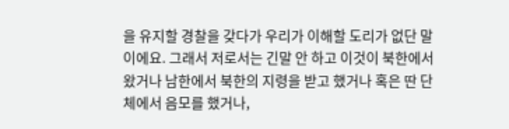을 유지할 경찰을 갖다가 우리가 이해할 도리가 없단 말이에요. 그래서 저로서는 긴말 안 하고 이것이 북한에서 왔거나 남한에서 북한의 지령을 받고 했거나 혹은 딴 단체에서 음모를 했거나,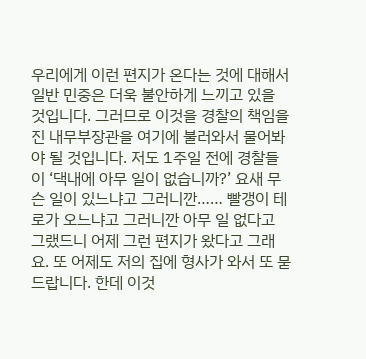우리에게 이런 편지가 온다는 것에 대해서 일반 민중은 더욱 불안하게 느끼고 있을 것입니다. 그러므로 이것을 경찰의 책임을 진 내무부장관을 여기에 불러와서 물어봐야 될 것입니다. 저도 1주일 전에 경찰들이 ‘댁내에 아무 일이 없습니까?’ 요새 무슨 일이 있느냐고 그러니깐…… 빨갱이 테로가 오느냐고 그러니깐 아무 일 없다고 그랬드니 어제 그런 편지가 왔다고 그래요. 또 어제도 저의 집에 형사가 와서 또 묻드랍니다. 한데 이것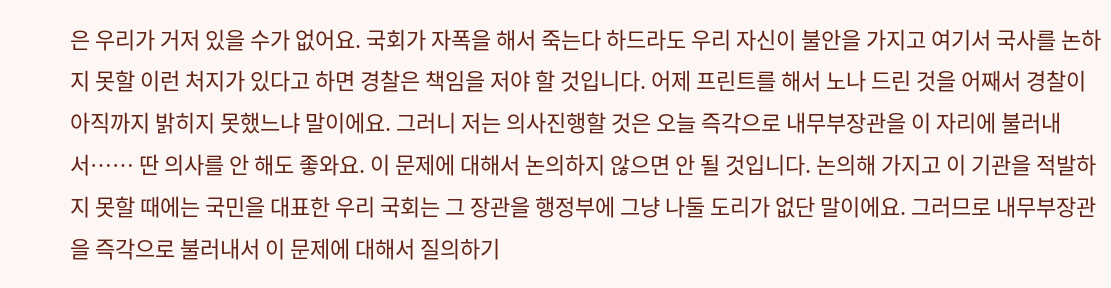은 우리가 거저 있을 수가 없어요. 국회가 자폭을 해서 죽는다 하드라도 우리 자신이 불안을 가지고 여기서 국사를 논하지 못할 이런 처지가 있다고 하면 경찰은 책임을 저야 할 것입니다. 어제 프린트를 해서 노나 드린 것을 어째서 경찰이 아직까지 밝히지 못했느냐 말이에요. 그러니 저는 의사진행할 것은 오늘 즉각으로 내무부장관을 이 자리에 불러내서…… 딴 의사를 안 해도 좋와요. 이 문제에 대해서 논의하지 않으면 안 될 것입니다. 논의해 가지고 이 기관을 적발하지 못할 때에는 국민을 대표한 우리 국회는 그 장관을 행정부에 그냥 나둘 도리가 없단 말이에요. 그러므로 내무부장관을 즉각으로 불러내서 이 문제에 대해서 질의하기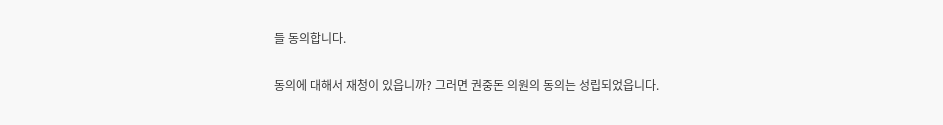들 동의합니다.

동의에 대해서 재청이 있읍니까? 그러면 권중돈 의원의 동의는 성립되었읍니다.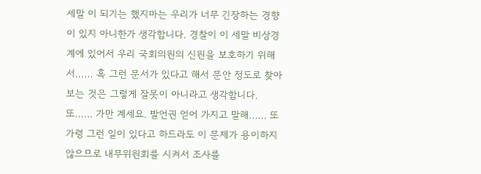세말 이 되기는 했지마는 우리가 너무 긴장하는 경향이 있지 아니한가 생각합니다. 경찰이 이 세말 비상경계에 있어서 우리 국회의원의 신원을 보호하기 위해서…… 혹 그런 문서가 있다고 해서 문안 정도로 찾아보는 것은 그렇게 잘못이 아니라고 생각합니다. 또…… 가만 계세요. 발언권 얻어 가지고 말해…… 또 가령 그런 일이 있다고 하드라도 이 문제가 용이하지 않으므로 내무위원회를 시켜서 조사를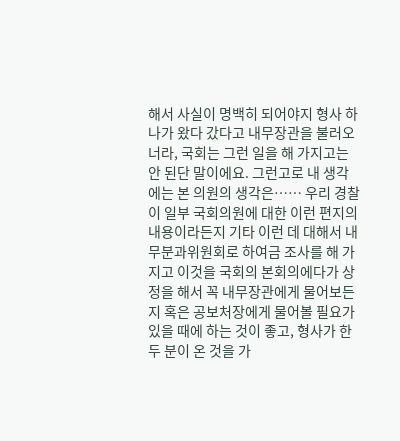해서 사실이 명백히 되어야지 형사 하나가 왔다 갔다고 내무장관을 불러오너라, 국회는 그런 일을 해 가지고는 안 된단 말이에요. 그런고로 내 생각에는 본 의원의 생각은…… 우리 경찰이 일부 국회의원에 대한 이런 편지의 내용이라든지 기타 이런 데 대해서 내무분과위원회로 하여금 조사를 해 가지고 이것을 국회의 본회의에다가 상정을 해서 꼭 내무장관에게 물어보든지 혹은 공보처장에게 물어볼 필요가 있을 때에 하는 것이 좋고, 형사가 한두 분이 온 것을 가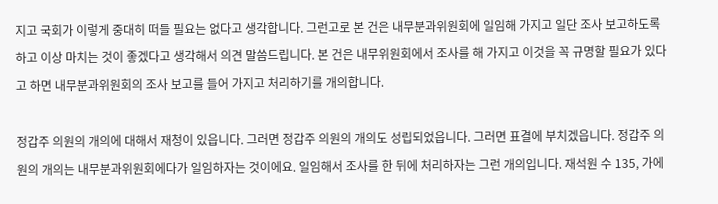지고 국회가 이렇게 중대히 떠들 필요는 없다고 생각합니다. 그런고로 본 건은 내무분과위원회에 일임해 가지고 일단 조사 보고하도록 하고 이상 마치는 것이 좋겠다고 생각해서 의견 말씀드립니다. 본 건은 내무위원회에서 조사를 해 가지고 이것을 꼭 규명할 필요가 있다고 하면 내무분과위원회의 조사 보고를 들어 가지고 처리하기를 개의합니다.

정갑주 의원의 개의에 대해서 재청이 있읍니다. 그러면 정갑주 의원의 개의도 성립되었읍니다. 그러면 표결에 부치겠읍니다. 정갑주 의원의 개의는 내무분과위원회에다가 일임하자는 것이에요. 일임해서 조사를 한 뒤에 처리하자는 그런 개의입니다. 재석원 수 135, 가에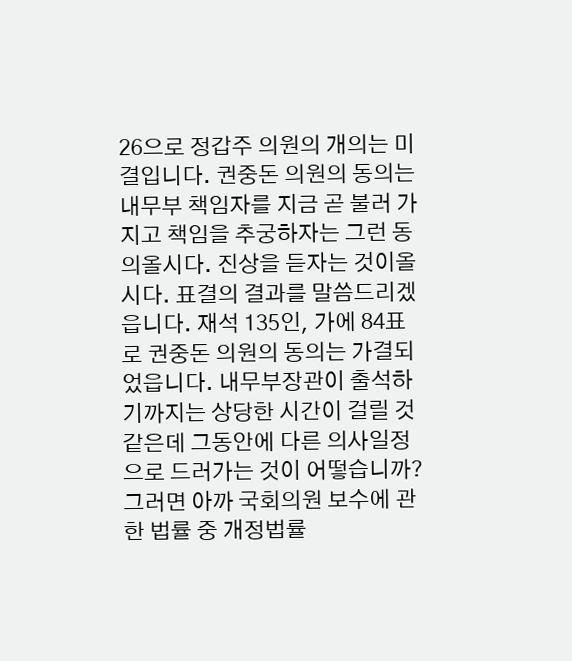26으로 정갑주 의원의 개의는 미결입니다. 권중돈 의원의 동의는 내무부 책임자를 지금 곧 불러 가지고 책임을 추궁하자는 그런 동의올시다. 진상을 듣자는 것이올시다. 표결의 결과를 말씀드리겠읍니다. 재석 135인, 가에 84표로 권중돈 의원의 동의는 가결되었읍니다. 내무부장관이 출석하기까지는 상당한 시간이 걸릴 것 같은데 그동안에 다른 의사일정으로 드러가는 것이 어떻습니까? 그러면 아까 국회의원 보수에 관한 법률 중 개정법률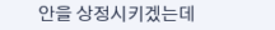안을 상정시키겠는데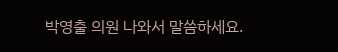박영출 의원 나와서 말씀하세요.